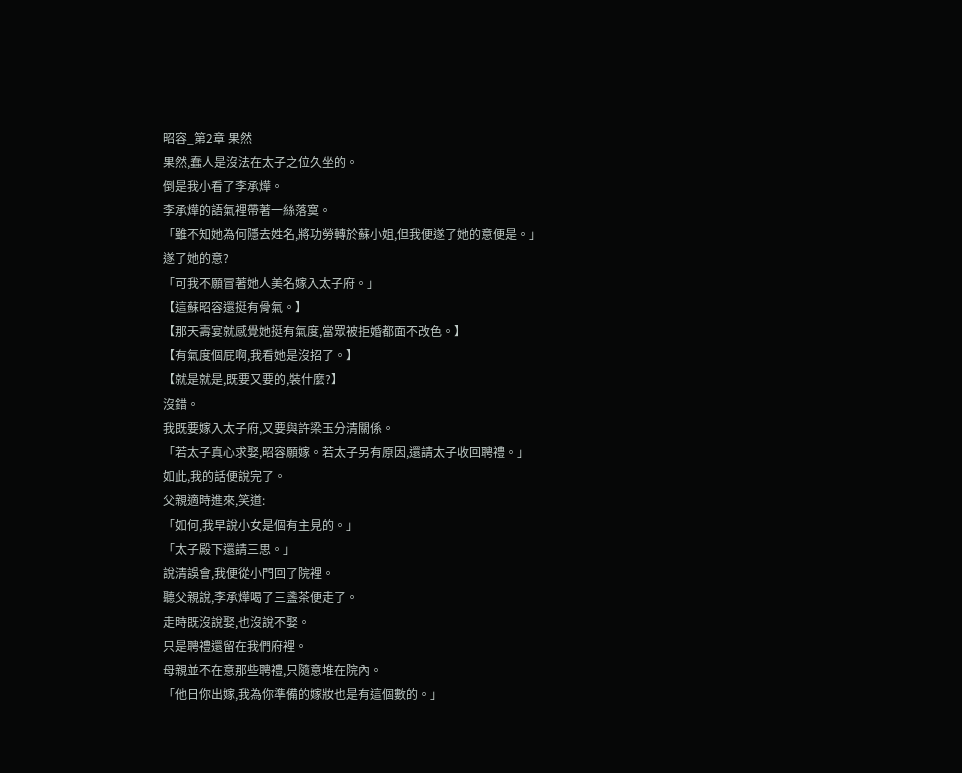昭容_第2章 果然
果然,蠢人是沒法在太子之位久坐的。
倒是我小看了李承燁。
李承燁的語氣裡帶著一絲落寞。
「雖不知她為何隱去姓名,將功勞轉於蘇小姐,但我便遂了她的意便是。」
遂了她的意?
「可我不願冒著她人美名嫁入太子府。」
【這蘇昭容還挺有骨氣。】
【那天壽宴就感覺她挺有氣度,當眾被拒婚都面不改色。】
【有氣度個屁啊,我看她是沒招了。】
【就是就是,既要又要的,裝什麼?】
沒錯。
我既要嫁入太子府,又要與許梁玉分清關係。
「若太子真心求娶,昭容願嫁。若太子另有原因,還請太子收回聘禮。」
如此,我的話便說完了。
父親適時進來,笑道:
「如何,我早說小女是個有主見的。」
「太子殿下還請三思。」
說清誤會,我便從小門回了院裡。
聽父親說,李承燁喝了三盞茶便走了。
走時既沒說娶,也沒說不娶。
只是聘禮還留在我們府裡。
母親並不在意那些聘禮,只隨意堆在院內。
「他日你出嫁,我為你準備的嫁妝也是有這個數的。」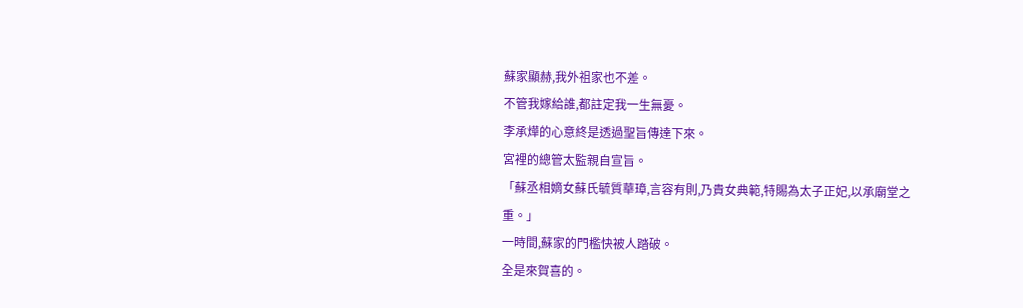蘇家顯赫,我外祖家也不差。
不管我嫁給誰,都註定我一生無憂。
李承燁的心意終是透過聖旨傳達下來。
宮裡的總管太監親自宣旨。
「蘇丞相嫡女蘇氏毓質華璋,言容有則,乃貴女典範,特賜為太子正妃,以承廟堂之重。」
一時間,蘇家的門檻快被人踏破。
全是來賀喜的。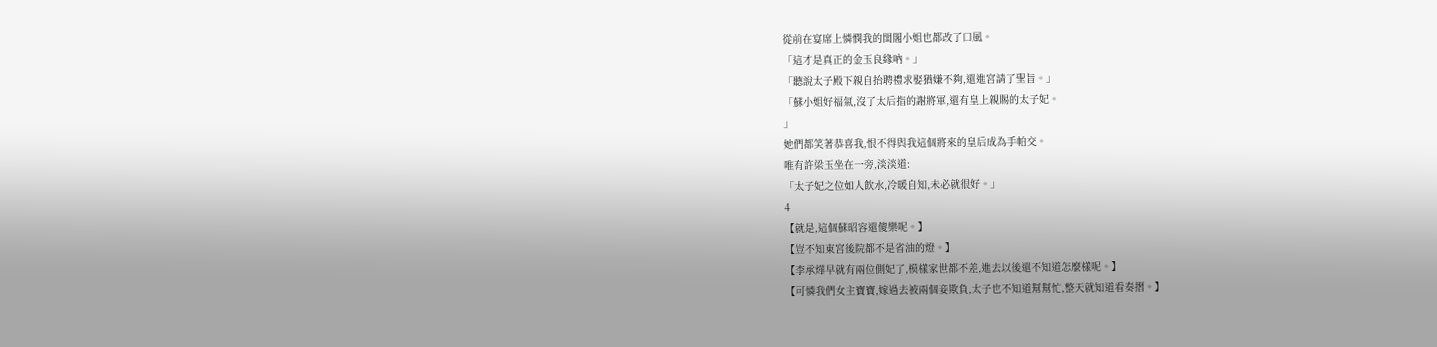從前在宴席上憐憫我的閨閣小姐也都改了口風。
「這才是真正的金玉良緣吶。」
「聽說太子殿下親自抬聘禮求娶猶嫌不夠,還進宮請了聖旨。」
「蘇小姐好福氣,沒了太后指的謝將軍,還有皇上親賜的太子妃。
」
她們都笑著恭喜我,恨不得與我這個將來的皇后成為手帕交。
唯有許梁玉坐在一旁,淡淡道:
「太子妃之位如人飲水,冷暖自知,未必就很好。」
4
【就是,這個蘇昭容還傻樂呢。】
【豈不知東宮後院都不是省油的燈。】
【李承燁早就有兩位側妃了,模樣家世都不差,進去以後還不知道怎麼樣呢。】
【可憐我們女主寶寶,嫁過去被兩個妾欺負,太子也不知道幫幫忙,整天就知道看奏摺。】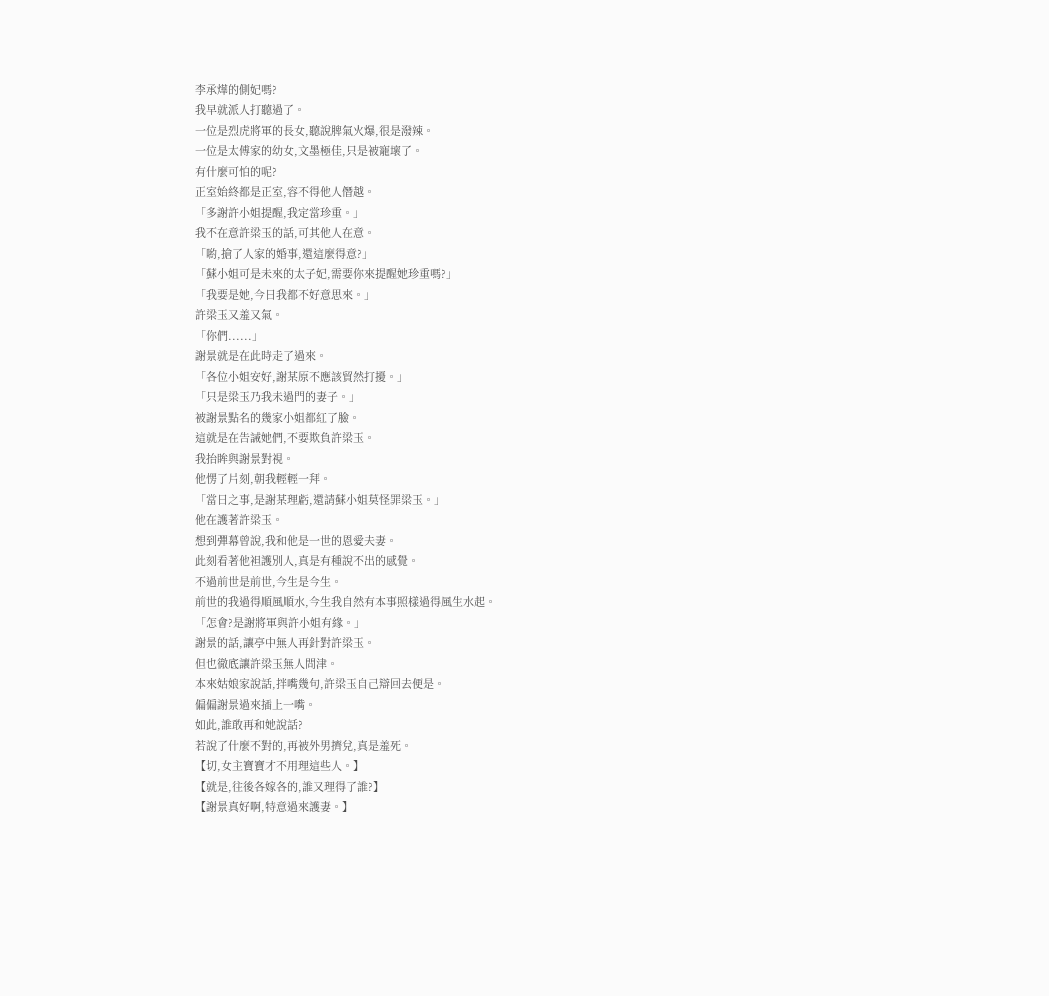李承燁的側妃嗎?
我早就派人打聽過了。
一位是烈虎將軍的長女,聽說脾氣火爆,很是潑辣。
一位是太傅家的幼女,文墨極佳,只是被寵壞了。
有什麼可怕的呢?
正室始終都是正室,容不得他人僭越。
「多謝許小姐提醒,我定當珍重。」
我不在意許梁玉的話,可其他人在意。
「喲,搶了人家的婚事,還這麼得意?」
「蘇小姐可是未來的太子妃,需要你來提醒她珍重嗎?」
「我要是她,今日我都不好意思來。」
許梁玉又羞又氣。
「你們......」
謝景就是在此時走了過來。
「各位小姐安好,謝某原不應該貿然打擾。」
「只是梁玉乃我未過門的妻子。」
被謝景點名的幾家小姐都紅了臉。
這就是在告誡她們,不要欺負許梁玉。
我抬眸與謝景對視。
他愣了片刻,朝我輕輕一拜。
「當日之事,是謝某理虧,還請蘇小姐莫怪罪梁玉。」
他在護著許梁玉。
想到彈幕曾說,我和他是一世的恩愛夫妻。
此刻看著他袒護別人,真是有種說不出的感覺。
不過前世是前世,今生是今生。
前世的我過得順風順水,今生我自然有本事照樣過得風生水起。
「怎會?是謝將軍與許小姐有緣。」
謝景的話,讓亭中無人再針對許梁玉。
但也徹底讓許梁玉無人問津。
本來姑娘家說話,拌嘴幾句,許梁玉自己辯回去便是。
偏偏謝景過來插上一嘴。
如此,誰敢再和她說話?
若說了什麼不對的,再被外男擠兌,真是羞死。
【切,女主寶寶才不用理這些人。】
【就是,往後各嫁各的,誰又理得了誰?】
【謝景真好啊,特意過來護妻。】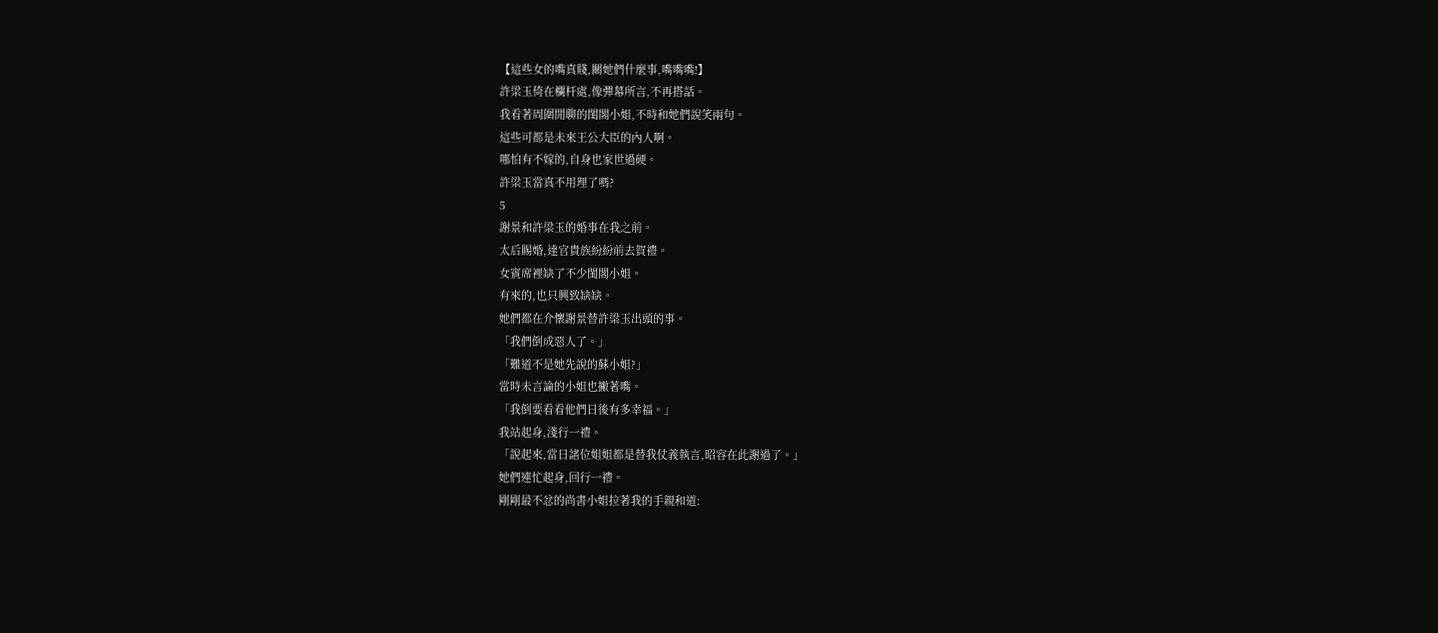【這些女的嘴真賤,關她們什麼事,嘴嘴嘴!】
許梁玉倚在欄杆處,像彈幕所言,不再搭話。
我看著周圍閒聊的閨閣小姐,不時和她們說笑兩句。
這些可都是未來王公大臣的內人啊。
哪怕有不嫁的,自身也家世過硬。
許梁玉當真不用理了嗎?
5
謝景和許梁玉的婚事在我之前。
太后賜婚,達官貴族紛紛前去賀禮。
女賓席裡缺了不少閨閣小姐。
有來的,也只興致缺缺。
她們都在介懷謝景替許梁玉出頭的事。
「我們倒成惡人了。」
「難道不是她先說的蘇小姐?」
當時未言論的小姐也撇著嘴。
「我倒要看看他們日後有多幸福。」
我站起身,淺行一禮。
「說起來,當日諸位姐姐都是替我仗義執言,昭容在此謝過了。」
她們連忙起身,回行一禮。
剛剛最不忿的尚書小姐拉著我的手親和道: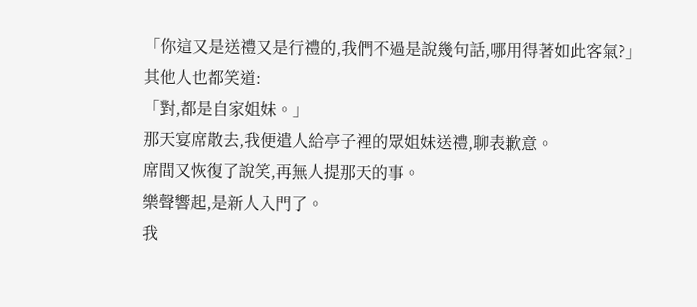「你這又是送禮又是行禮的,我們不過是說幾句話,哪用得著如此客氣?」
其他人也都笑道:
「對,都是自家姐妹。」
那天宴席散去,我便遣人給亭子裡的眾姐妹送禮,聊表歉意。
席間又恢復了說笑,再無人提那天的事。
樂聲響起,是新人入門了。
我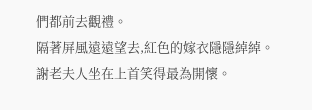們都前去觀禮。
隔著屏風遠遠望去,紅色的嫁衣隱隱綽綽。
謝老夫人坐在上首笑得最為開懷。